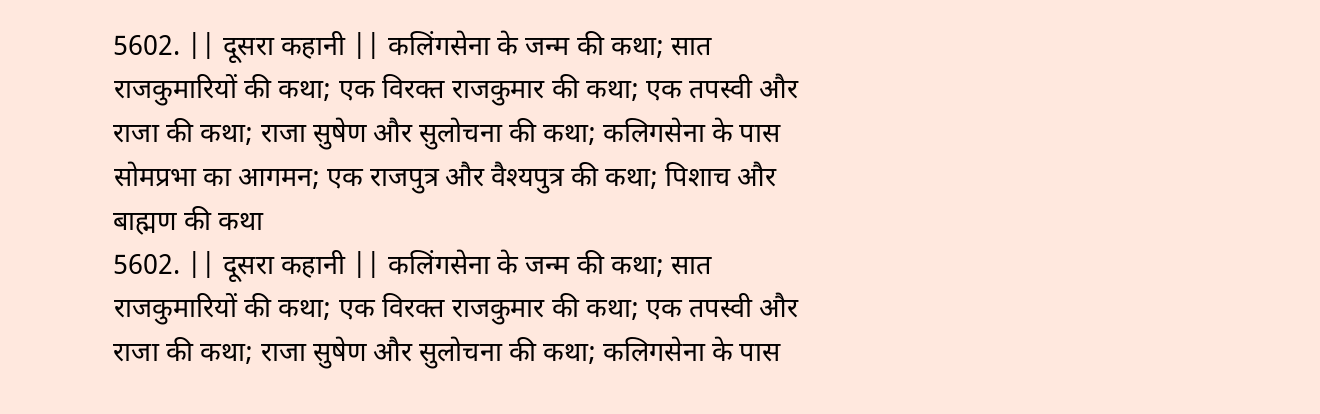5602. || दूसरा कहानी || कलिंगसेना के जन्म की कथा; सात राजकुमारियों की कथा; एक विरक्त राजकुमार की कथा; एक तपस्वी और राजा की कथा; राजा सुषेण और सुलोचना की कथा; कलिगसेना के पास सोमप्रभा का आगमन; एक राजपुत्र और वैश्यपुत्र की कथा; पिशाच और बाह्मण की कथा
5602. || दूसरा कहानी || कलिंगसेना के जन्म की कथा; सात राजकुमारियों की कथा; एक विरक्त राजकुमार की कथा; एक तपस्वी और राजा की कथा; राजा सुषेण और सुलोचना की कथा; कलिगसेना के पास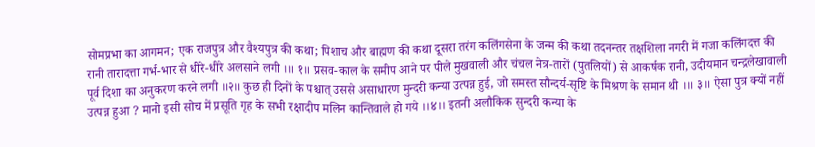सोमप्रभा का आगमन; एक राजपुत्र और वैश्यपुत्र की कथा; पिशाच और बाह्मण की कथा दूसरा तरंग कलिंगसेना के जन्म की कथा तदनन्तर तक्षशिला नगरी में गजा कलिंगदत्त की रानी तारादत्ता गर्भ-भार से धीरे-धीरे अलसाने लगी ।॥ १॥ प्रसव-काल के समीप आने पर पीले मुखवाली और चंचल नेत्र-तारों (पुतलियों) से आकर्षक रानी, उदीयमान चन्द्रलेखावाली पूर्व दिशा का अनुकरण करने लगी ॥२॥ कुछ ही दिनों के पश्चात् उससे असाधारण मुन्दरी कन्या उत्पन्न हुई, जो समस्त सौन्दर्य-सृष्टि के मिश्रण के समान थी ।॥ ३॥ ऐसा पुत्र क्यों नहीं उत्पन्न हुआ ? मानो इसी सोच में प्रसूति गृह के सभी रक्षादीप मलिन कान्तिवाले हो गये ।।४।। इतनी अलौकिक सुन्दरी कन्या के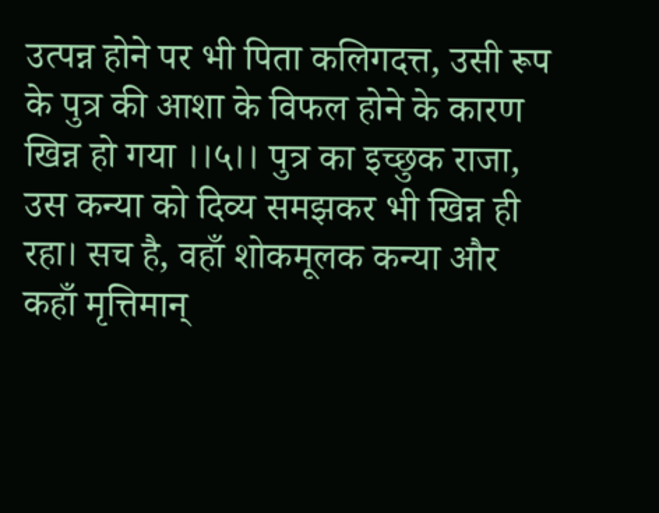उत्पन्न होने पर भी पिता कलिगदत्त, उसी रूप के पुत्र की आशा के विफल होने के कारण खिन्न हो गया ।।५।। पुत्र का इच्छुक राजा, उस कन्या को दिव्य समझकर भी खिन्न ही रहा। सच है, वहाँ शोकमूलक कन्या और कहाँ मृत्तिमान्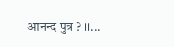आनन्द पुत्र ? ।।...